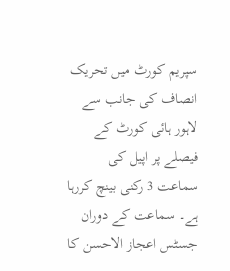سپریم کورٹ میں تحریک انصاف کی جانب سے لاہور ہائی کورٹ کے فیصلے پر اپیل کی سماعت 3 رکنی بینچ کررہا ہے۔ سماعت کے دوران جسٹس اعجاز الاحسن کا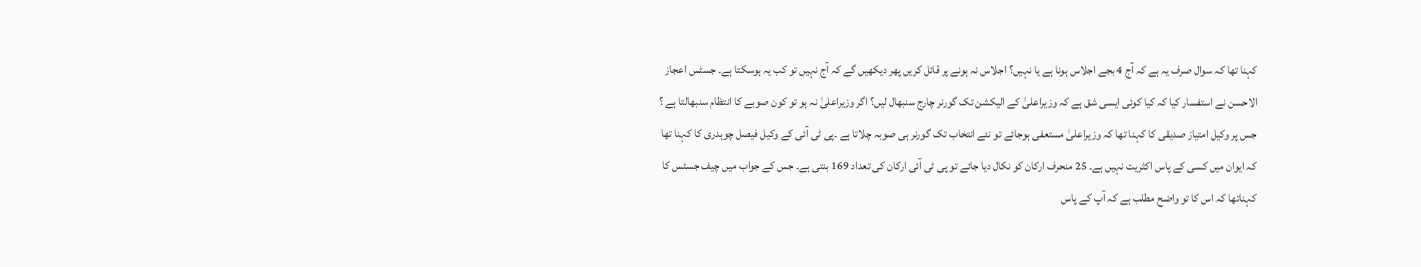کہنا تھا کہ سوال صرف یہ ہے کہ آج 4 بجے اجلاس ہونا ہے یا نہیں؟ اجلاس نہ ہونے پر قائل کریں پھر دیکھیں گے کہ آج نہیں تو کب یہ ہوسکتا ہے۔ جسٹس اعجاز الاحسن نے استفسار کیا کہ کیا کوئی ایسی شق ہے کہ وزیراعلیٰ کے الیکشن تک گورنر چارج سنبھال لیں؟ اگر وزیراعلیٰ نہ ہو تو کون صوبے کا انتظام سنبھالتا ہے ؟ جس پر وکیل امتیاز صدیقی کا کہنا تھا کہ وزیراعلیٰ مستعفی ہوجائے تو نئے انتخاب تک گورنر ہی صوبہ چلاتا ہے ۔پی ٹی آئی کے وکیل فیصل چوہدری کا کہنا تھا کہ ایوان میں کسی کے پاس اکثریت نہیں ہے۔ 25 منحرف ارکان کو نکال دیا جائے تو پی ٹی آئی ارکان کی تعداد 169 بنتی ہے۔ جس کے جواب میں چیف جسٹس کا کہناتھا کہ اس کا تو واضح مطلب ہے کہ آپ کے پاس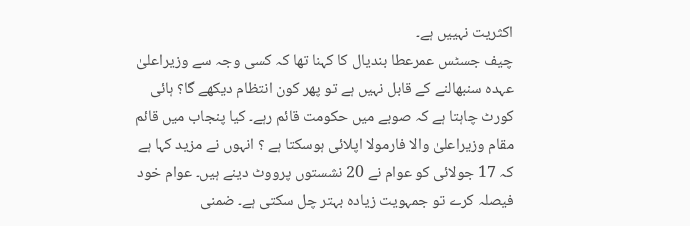اکثریت نہییں ہے۔
چیف جسٹس عمرعطا بندیال کا کہنا تھا کہ کسی وجہ سے وزیراعلیٰ عہدہ سنبھالنے کے قابل نہیں ہے تو پھر کون انتظام دیکھے گا؟ ہائی کورٹ چاہتا ہے کہ صوبے میں حکومت قائم رہے۔ کیا پنجاب میں قائم مقام وزیراعلیٰ والا فارمولا اپلائی ہوسکتا ہے ؟ انہوں نے مزید کہا ہے کہ 17 جولائی کو عوام نے 20 نشستوں پرووٹ دینے ہیں۔ عوام خود فیصلہ کرے تو جمہویت زیادہ بہتر چل سکتی ہے۔ ضمنی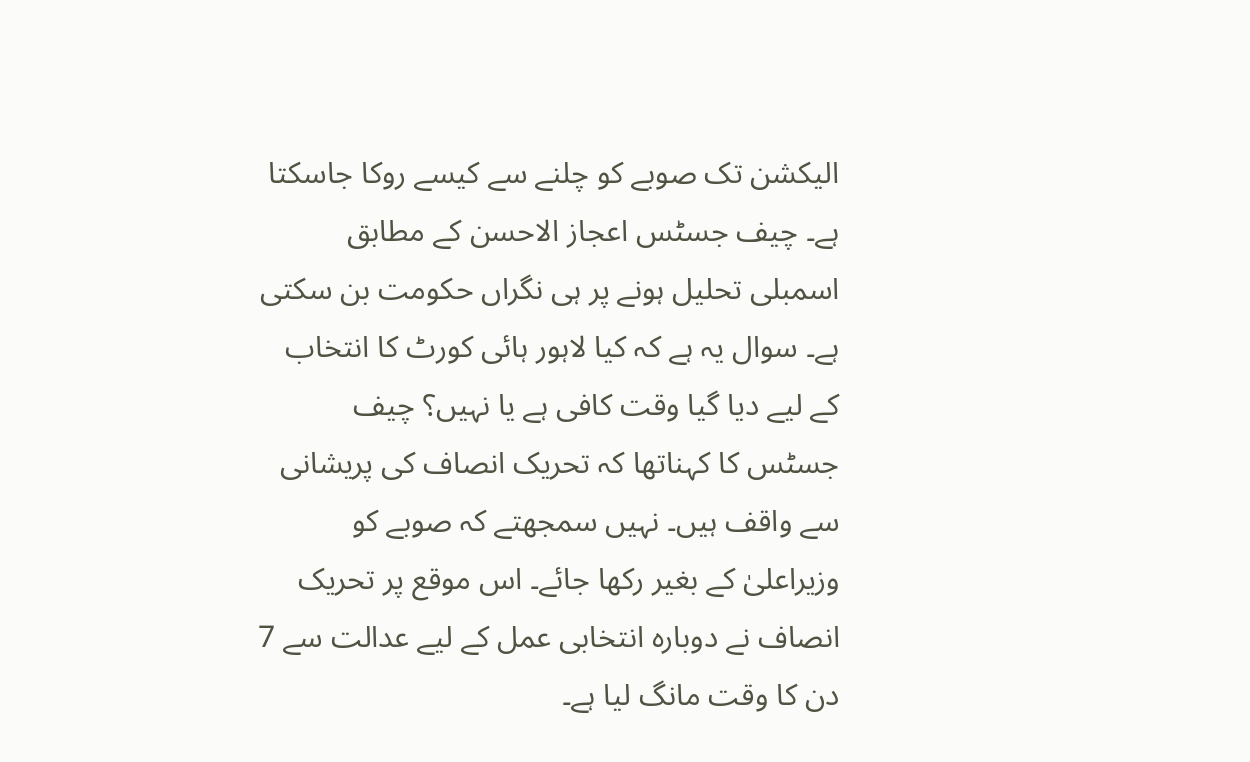الیکشن تک صوبے کو چلنے سے کیسے روکا جاسکتا ہے۔ چیف جسٹس اعجاز الاحسن کے مطابق اسمبلی تحلیل ہونے پر ہی نگراں حکومت بن سکتی ہے۔ سوال یہ ہے کہ کیا لاہور ہائی کورٹ کا انتخاب کے لیے دیا گیا وقت کافی ہے یا نہیں؟ چیف جسٹس کا کہناتھا کہ تحریک انصاف کی پریشانی سے واقف ہیں۔ نہیں سمجھتے کہ صوبے کو وزیراعلیٰ کے بغیر رکھا جائے۔ اس موقع پر تحریک انصاف نے دوبارہ انتخابی عمل کے لیے عدالت سے 7 دن کا وقت مانگ لیا ہے۔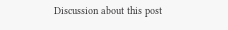Discussion about this post